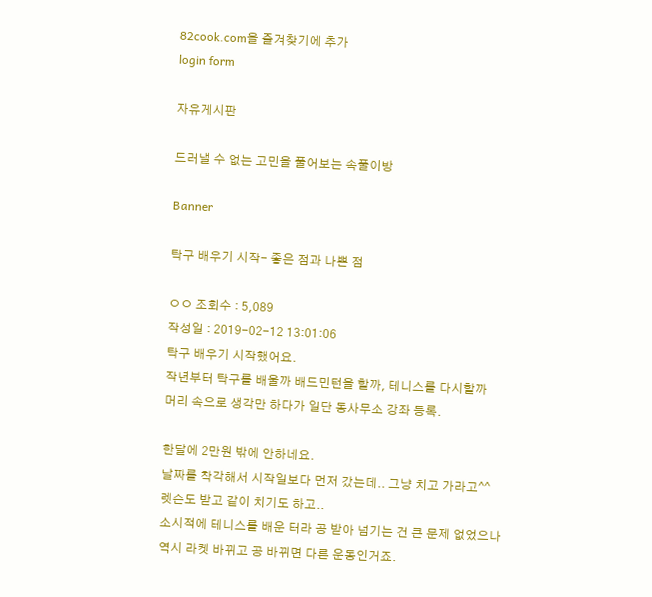82cook.com을 즐겨찾기에 추가
login form

자유게시판

드러낼 수 없는 고민을 풀어보는 속풀이방

Banner

탁구 배우기 시작- 좋은 점과 나쁜 점

ㅇㅇ 조회수 : 5,089
작성일 : 2019-02-12 13:01:06
탁구 배우기 시작했어요.
작년부터 탁구를 배울까 배드민턴을 할까, 테니스를 다시할까
머리 속으로 생각만 하다가 일단 동사무소 강좌 등록.

한달에 2만원 밖에 안하네요.
날짜를 착각해서 시작일보다 먼저 갔는데.. 그냥 치고 가라고^^
렛슨도 받고 같이 치기도 하고..
소시적에 테니스를 배운 터라 공 받아 넘기는 건 큰 문제 없었으나
역시 라켓 바뀌고 공 바뀌면 다른 운동인거죠.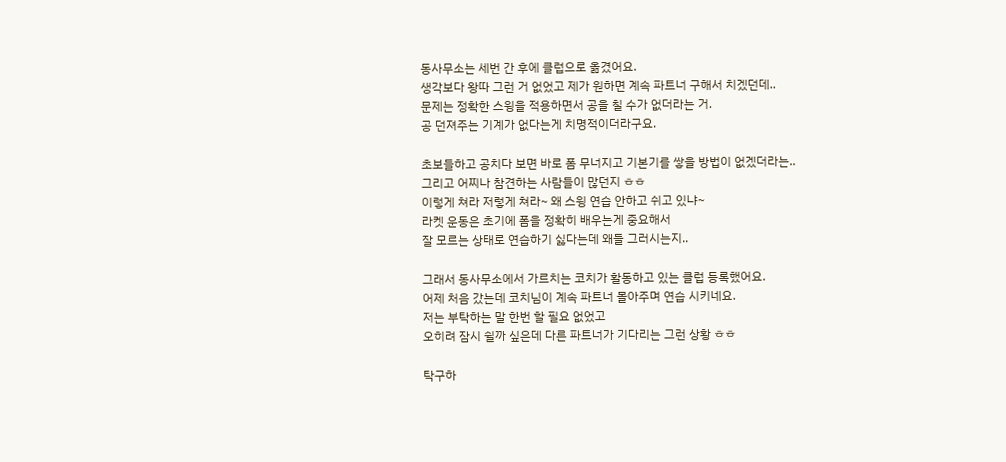동사무소는 세번 간 후에 클럽으로 옮겼어요.
생각보다 왕따 그런 거 없었고 제가 원하면 계속 파트너 구해서 치겠던데..
문제는 정확한 스윙을 적용하면서 공을 칠 수가 없더라는 거.
공 던져주는 기계가 없다는게 치명적이더라구요.

초보들하고 공치다 보면 바로 폼 무너지고 기본기를 쌓을 방법이 없겠더라는..
그리고 어찌나 참견하는 사람들이 많던지 ㅎㅎ
이렇게 쳐라 저렇게 쳐라~ 왜 스윙 연습 안하고 쉬고 있냐~
라켓 운동은 초기에 폼을 정확히 배우는게 중요해서
잘 모르는 상태로 연습하기 싫다는데 왜들 그러시는지..

그래서 동사무소에서 가르치는 코치가 활동하고 있는 클럽 등록했어요.
어제 처음 갔는데 코치님이 계속 파트너 몰아주며 연습 시키네요.
저는 부탁하는 말 한번 할 필요 없었고
오히려 잠시 쉴까 싶은데 다른 파트너가 기다리는 그런 상황 ㅎㅎ

탁구하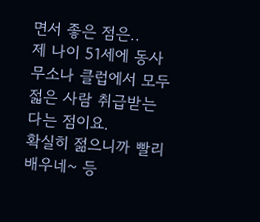면서 좋은 점은..
제 나이 51세에 동사무소나 클럽에서 모두 젋은 사람 취급받는다는 점이요.
확실히 젊으니까 빨리 배우네~ 등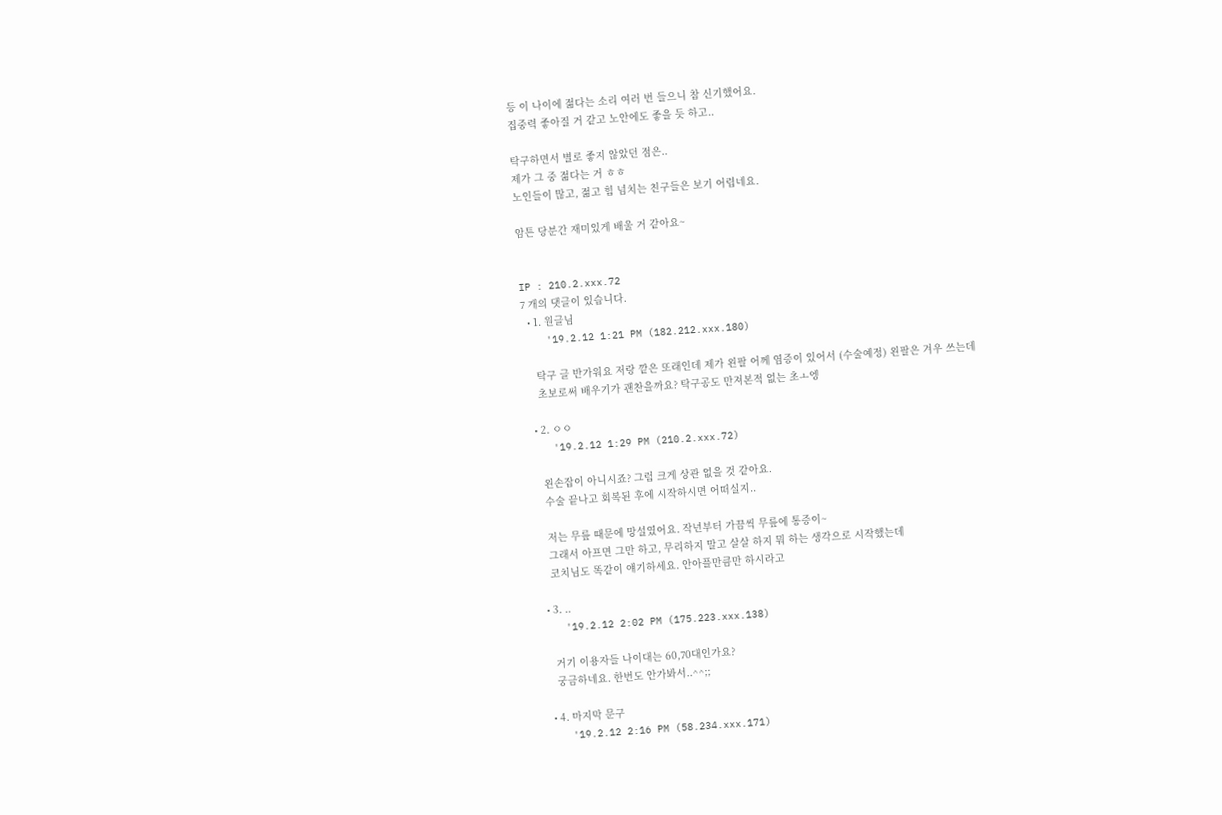등 이 나이에 젊다는 소리 여러 번 들으니 참 신기했어요.
집중력 좋아질 거 같고 노안에도 좋을 듯 하고..

탁구하면서 별로 좋지 않았던 점은..
제가 그 중 젊다는 거 ㅎㅎ
노인들이 많고, 젊고 힘 넘치는 친구들은 보기 어렵네요.

암튼 당분간 재미있게 배울 거 같아요~


IP : 210.2.xxx.72
7 개의 댓글이 있습니다.
  • 1. 원글님
    '19.2.12 1:21 PM (182.212.xxx.180)

    탁구 글 반가워요 저랑 깥은 또래인데 제가 왼팔 어께 염증이 있어서 (수술예정) 왼팔은 겨우 쓰는데
    초보로써 배우기가 괜찬을까요? 탁구공도 만져본적 없는 초ㅗ엥

  • 2. ㅇㅇ
    '19.2.12 1:29 PM (210.2.xxx.72)

    왼손잡이 아니시죠? 그럼 크게 상관 없을 것 같아요.
    수술 끝나고 회복된 후에 시작하시면 어떠실지..

    저는 무릎 때문에 망설였어요. 작년부터 가끔씩 무릎에 통증이~
    그래서 아프면 그만 하고, 무리하지 말고 살살 하지 뭐 하는 생각으로 시작했는데
    코치님도 똑같이 얘기하세요. 안아플만큼만 하시라고

  • 3. ..
    '19.2.12 2:02 PM (175.223.xxx.138)

    거기 이용자들 나이대는 60,70대인가요?
    궁금하네요. 한번도 안가봐서..^^;;

  • 4. 마지막 문구
    '19.2.12 2:16 PM (58.234.xxx.171)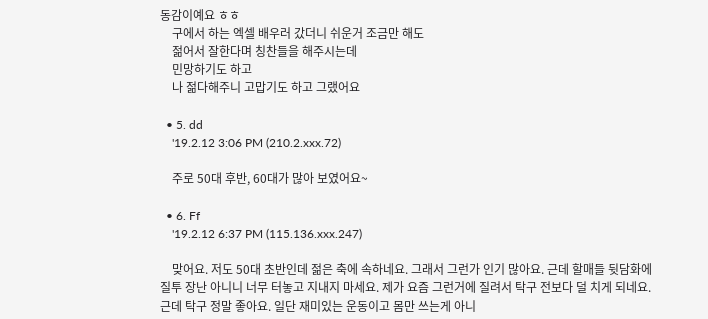동감이예요 ㅎㅎ
    구에서 하는 엑셀 배우러 갔더니 쉬운거 조금만 해도
    젊어서 잘한다며 칭찬들을 해주시는데
    민망하기도 하고
    나 젊다해주니 고맙기도 하고 그랬어요

  • 5. dd
    '19.2.12 3:06 PM (210.2.xxx.72)

    주로 50대 후반, 60대가 많아 보였어요~

  • 6. Ff
    '19.2.12 6:37 PM (115.136.xxx.247)

    맞어요. 저도 50대 초반인데 젊은 축에 속하네요. 그래서 그런가 인기 많아요. 근데 할매들 뒷담화에 질투 장난 아니니 너무 터놓고 지내지 마세요. 제가 요즘 그런거에 질려서 탁구 전보다 덜 치게 되네요. 근데 탁구 정말 좋아요. 일단 재미있는 운동이고 몸만 쓰는게 아니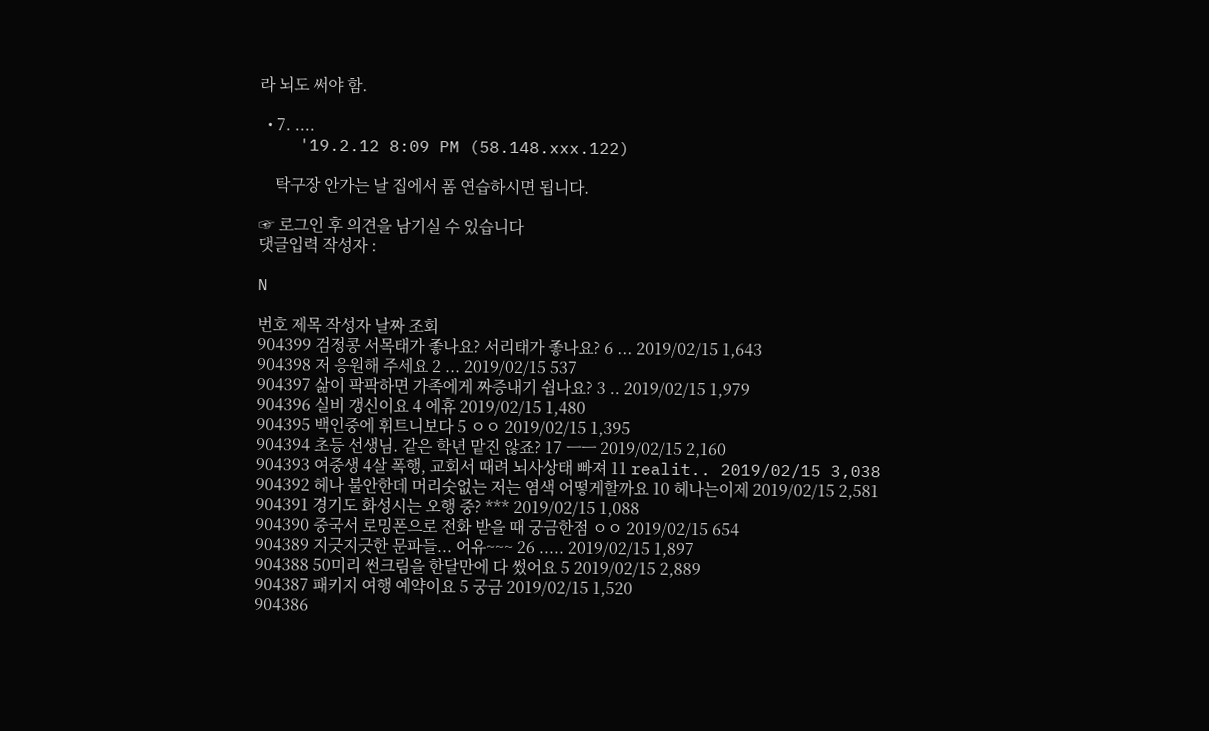라 뇌도 써야 함.

  • 7. ....
    '19.2.12 8:09 PM (58.148.xxx.122)

    탁구장 안가는 날 집에서 폼 연습하시면 됩니다.

☞ 로그인 후 의견을 남기실 수 있습니다
댓글입력 작성자 :

N

번호 제목 작성자 날짜 조회
904399 검정콩 서목태가 좋나요? 서리태가 좋나요? 6 ... 2019/02/15 1,643
904398 저 응원해 주세요 2 ... 2019/02/15 537
904397 삶이 팍팍하면 가족에게 짜증내기 쉽나요? 3 .. 2019/02/15 1,979
904396 실비 갱신이요 4 에휴 2019/02/15 1,480
904395 백인중에 휘트니보다 5 ㅇㅇ 2019/02/15 1,395
904394 초등 선생님. 같은 학년 맡진 않죠? 17 ㅡㅡ 2019/02/15 2,160
904393 여중생 4살 폭행, 교회서 때려 뇌사상태 빠져 11 realit.. 2019/02/15 3,038
904392 헤나 불안한데 머리숫없는 저는 염색 어떻게할까요 10 헤나는이제 2019/02/15 2,581
904391 경기도 화성시는 오행 중? *** 2019/02/15 1,088
904390 중국서 로밍폰으로 전화 받을 때 궁금한점 ㅇㅇ 2019/02/15 654
904389 지긋지긋한 문파들... 어유~~~ 26 ..... 2019/02/15 1,897
904388 50미리 썬크림을 한달만에 다 썼어요 5 2019/02/15 2,889
904387 패키지 여행 예약이요 5 궁금 2019/02/15 1,520
904386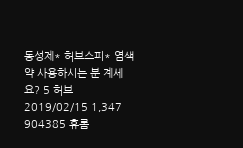동성제* 허브스피* 염색약 사용하시는 분 계세요? 5 허브 2019/02/15 1,347
904385 휴롬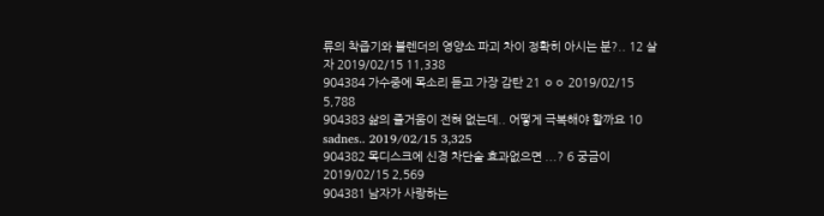류의 착즙기와 블렌더의 영양소 파괴 차이 정확히 아시는 분?.. 12 살자 2019/02/15 11,338
904384 가수중에 목소리 듣고 가장 감탄 21 ㅇㅇ 2019/02/15 5,788
904383 삶의 즐거움이 전혀 없는데.. 어떻게 극복해야 할까요 10 sadnes.. 2019/02/15 3,325
904382 목디스크에 신경 차단술 효과없으면 ...? 6 궁금이 2019/02/15 2,569
904381 남자가 사랑하는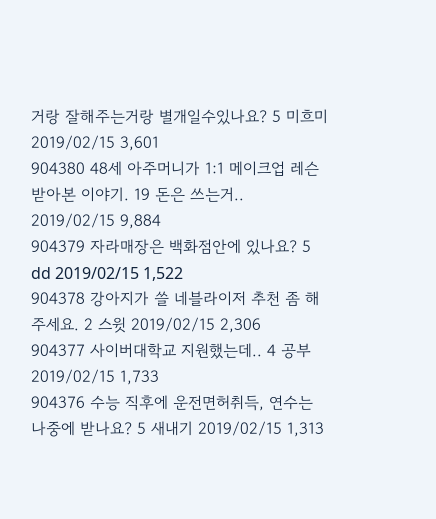거랑 잘해주는거랑 별개일수있나요? 5 미흐미 2019/02/15 3,601
904380 48세 아주머니가 1:1 메이크업 레슨 받아본 이야기. 19 돈은 쓰는거.. 2019/02/15 9,884
904379 자라매장은 백화점안에 있나요? 5 dd 2019/02/15 1,522
904378 강아지가 쓸 네블라이저 추천 좀 해주세요. 2 스윗 2019/02/15 2,306
904377 사이버대학교 지원했는데.. 4 공부 2019/02/15 1,733
904376 수능 직후에 운전면허취득, 연수는 나중에 받나요? 5 새내기 2019/02/15 1,313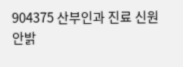904375 산부인과 진료 신원 안밝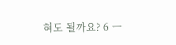혀도 될까요? 6 ㅡ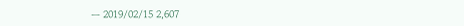ㅡ 2019/02/15 2,607